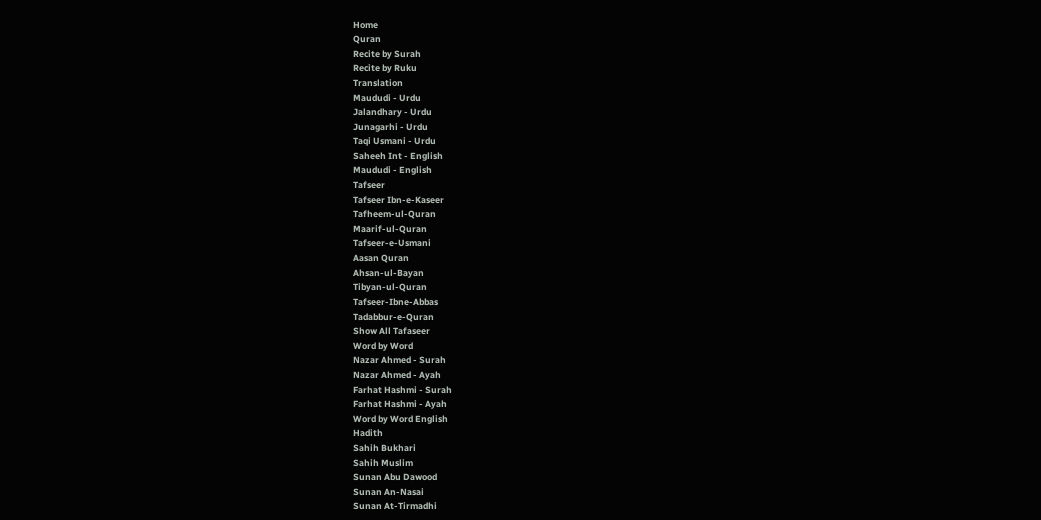Home
Quran
Recite by Surah
Recite by Ruku
Translation
Maududi - Urdu
Jalandhary - Urdu
Junagarhi - Urdu
Taqi Usmani - Urdu
Saheeh Int - English
Maududi - English
Tafseer
Tafseer Ibn-e-Kaseer
Tafheem-ul-Quran
Maarif-ul-Quran
Tafseer-e-Usmani
Aasan Quran
Ahsan-ul-Bayan
Tibyan-ul-Quran
Tafseer-Ibne-Abbas
Tadabbur-e-Quran
Show All Tafaseer
Word by Word
Nazar Ahmed - Surah
Nazar Ahmed - Ayah
Farhat Hashmi - Surah
Farhat Hashmi - Ayah
Word by Word English
Hadith
Sahih Bukhari
Sahih Muslim
Sunan Abu Dawood
Sunan An-Nasai
Sunan At-Tirmadhi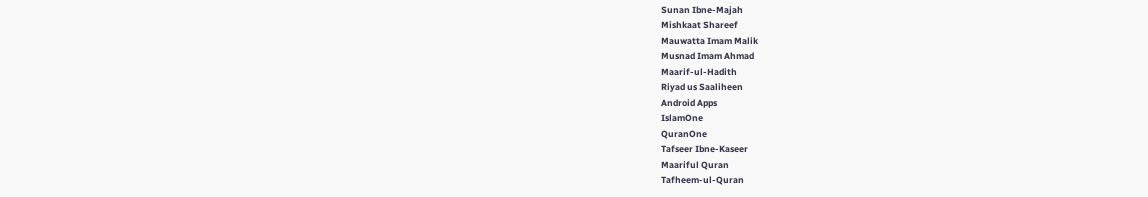Sunan Ibne-Majah
Mishkaat Shareef
Mauwatta Imam Malik
Musnad Imam Ahmad
Maarif-ul-Hadith
Riyad us Saaliheen
Android Apps
IslamOne
QuranOne
Tafseer Ibne-Kaseer
Maariful Quran
Tafheem-ul-Quran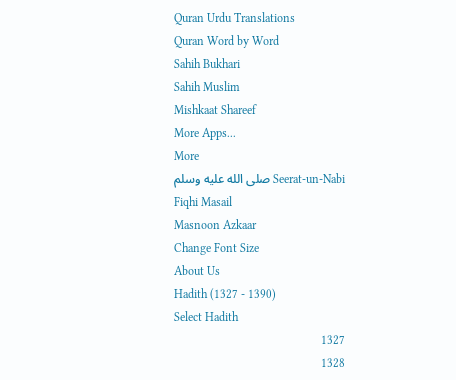Quran Urdu Translations
Quran Word by Word
Sahih Bukhari
Sahih Muslim
Mishkaat Shareef
More Apps...
More
Seerat-un-Nabi صلى الله عليه وسلم
Fiqhi Masail
Masnoon Azkaar
Change Font Size
About Us
Hadith (1327 - 1390)
Select Hadith
1327
1328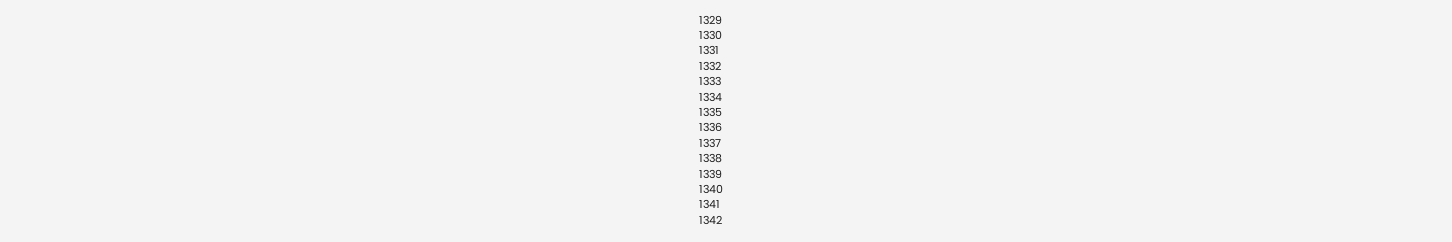1329
1330
1331
1332
1333
1334
1335
1336
1337
1338
1339
1340
1341
1342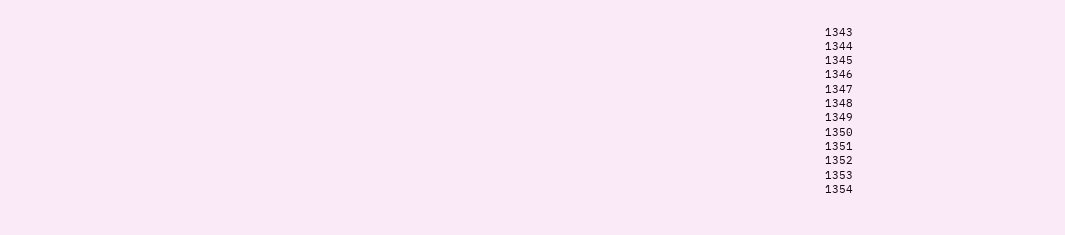1343
1344
1345
1346
1347
1348
1349
1350
1351
1352
1353
1354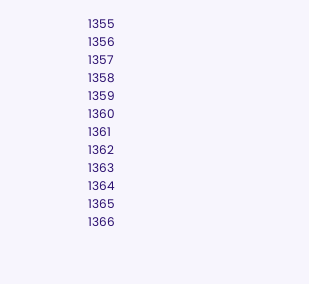1355
1356
1357
1358
1359
1360
1361
1362
1363
1364
1365
1366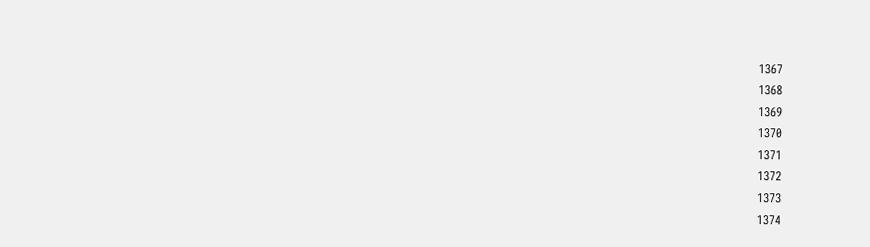1367
1368
1369
1370
1371
1372
1373
1374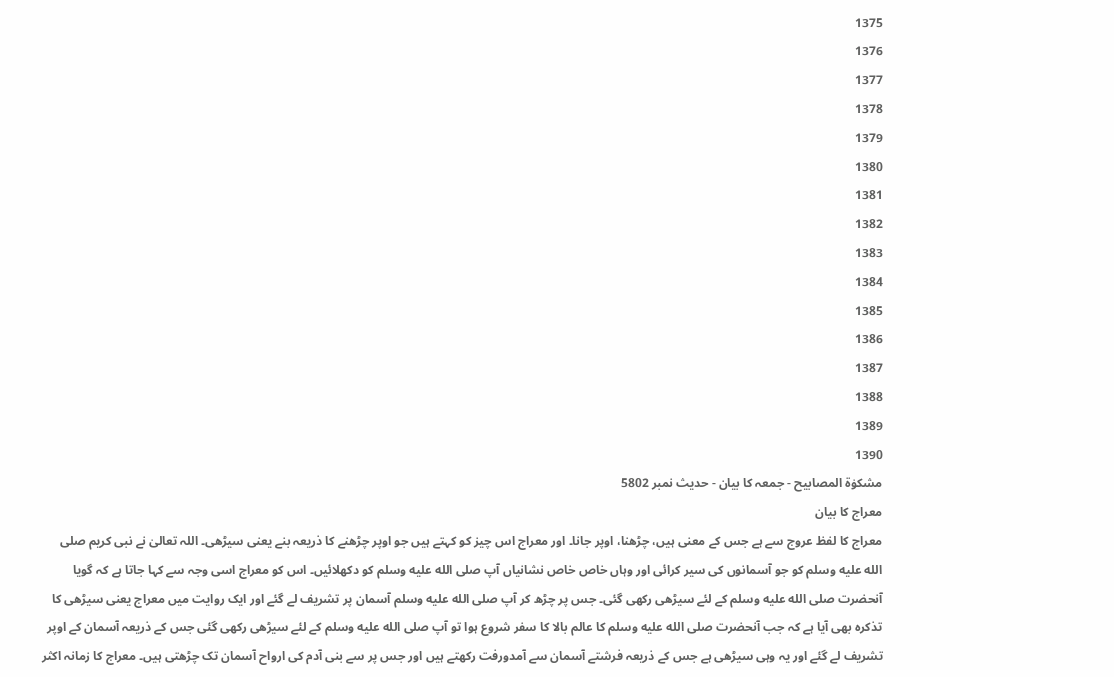1375
1376
1377
1378
1379
1380
1381
1382
1383
1384
1385
1386
1387
1388
1389
1390
مشکوٰۃ المصابیح - جمعہ کا بیان - حدیث نمبر 5802
معراج کا بیان
معراج کا لفظ عروج سے ہے جس کے معنی ہیں، چڑھنا، اوپر جانا۔ اور معراج اس چیز کو کہتے ہیں جو اوپر چڑھنے کا ذریعہ بنے یعنی سیڑھی۔ اللہ تعالیٰ نے نبی کریم صلى الله عليه وسلم کو جو آسمانوں کی سیر کرائی اور وہاں خاص خاص نشانیاں آپ صلى الله عليه وسلم کو دکھلائیں۔ اس کو معراج اسی وجہ سے کہا جاتا ہے کہ گویا آنحضرت صلى الله عليه وسلم کے لئے سیڑھی رکھی گئی۔ جس پر چڑھ کر آپ صلى الله عليه وسلم آسمان پر تشریف لے گئے اور ایک روایت میں معراج یعنی سیڑھی کا تذکرہ بھی آیا ہے کہ جب آنحضرت صلى الله عليه وسلم کا عالم بالا کا سفر شروع ہوا تو آپ صلى الله عليه وسلم کے لئے سیڑھی رکھی گئی جس کے ذریعہ آسمان کے اوپر تشریف لے گئے اور یہ وہی سیڑھی ہے جس کے ذریعہ فرشتے آسمان سے آمدورفت رکھتے ہیں اور جس پر سے بنی آدم کی ارواح آسمان تک چڑھتی ہیں۔ معراج کا زمانہ اکثر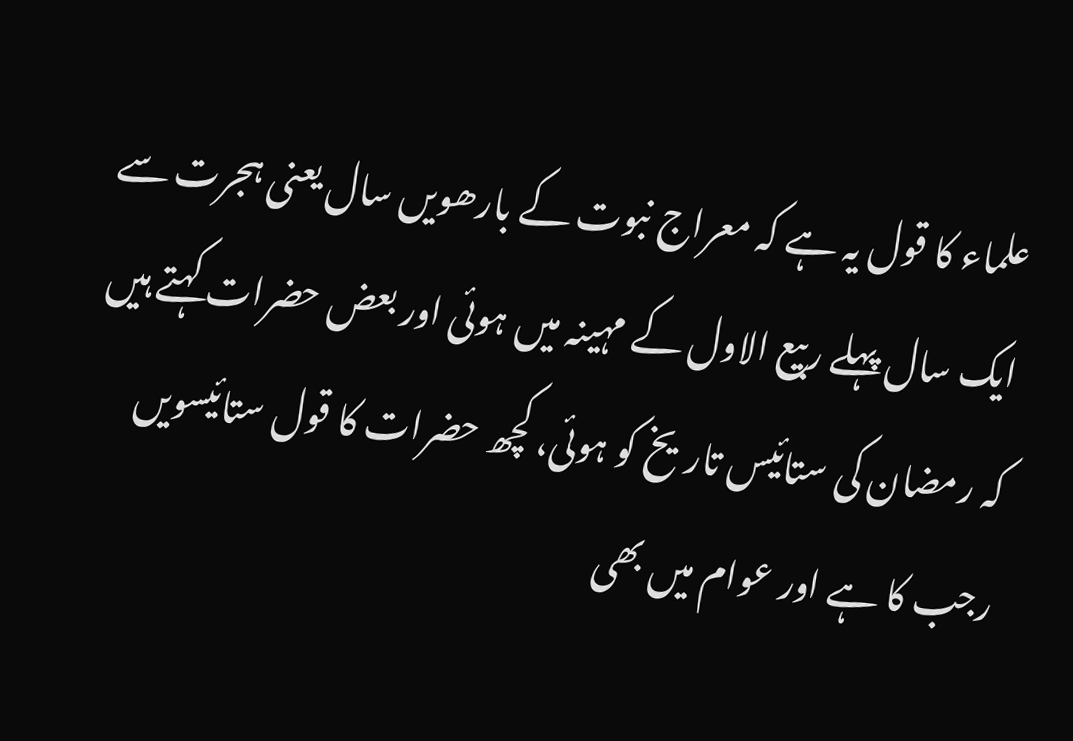علماء کا قول یہ ہے کہ معراج نبوت کے بارھویں سال یعنی ہجرت سے ایک سال پہلے ربیع الاول کے مہینہ میں ہوئی اور بعض حضرات کہتے ہیں کہ رمضان کی ستائیس تاریخ کو ہوئی، کچھ حضرات کا قول ستائیسویں رجب کا ہے اور عوام میں بھی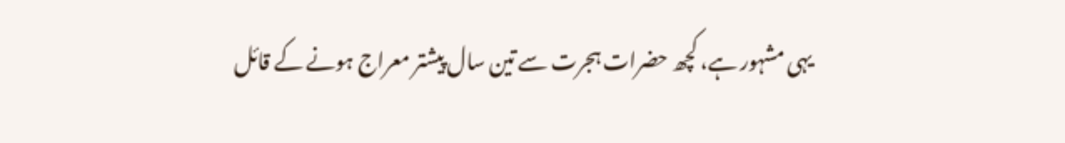یہی مشہور ہے، کچھ حضرات ہجرت سے تین سال پیشتر معراج ہونے کے قائل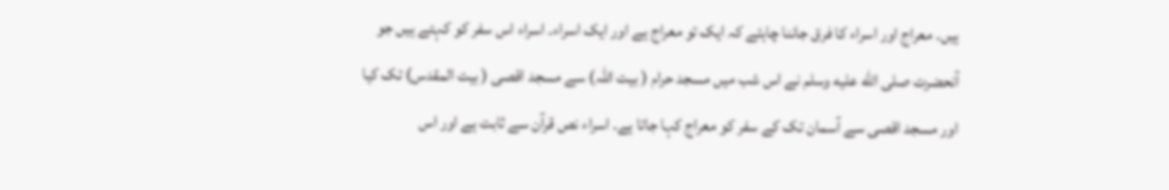ہیں۔ معراج اور اسراء کا فرق جاننا چاہئے کہ ایک تو معراج ہے اور ایک اسراء۔ اسراء اس سفر کو کہتے ہیں جو آنحضرت صلى الله عليه وسلم نے اس شب میں مسجد حرام ( بیت اللہ) سے مسجد اقصی ( بیت المقدس) تک کیا اور مسجد اقصی سے آسمان تک کے سفر کو معراج کہا جاتا ہے۔ اسراء نص قرآن سے ثابت ہے اور اس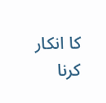کا انکار کرنا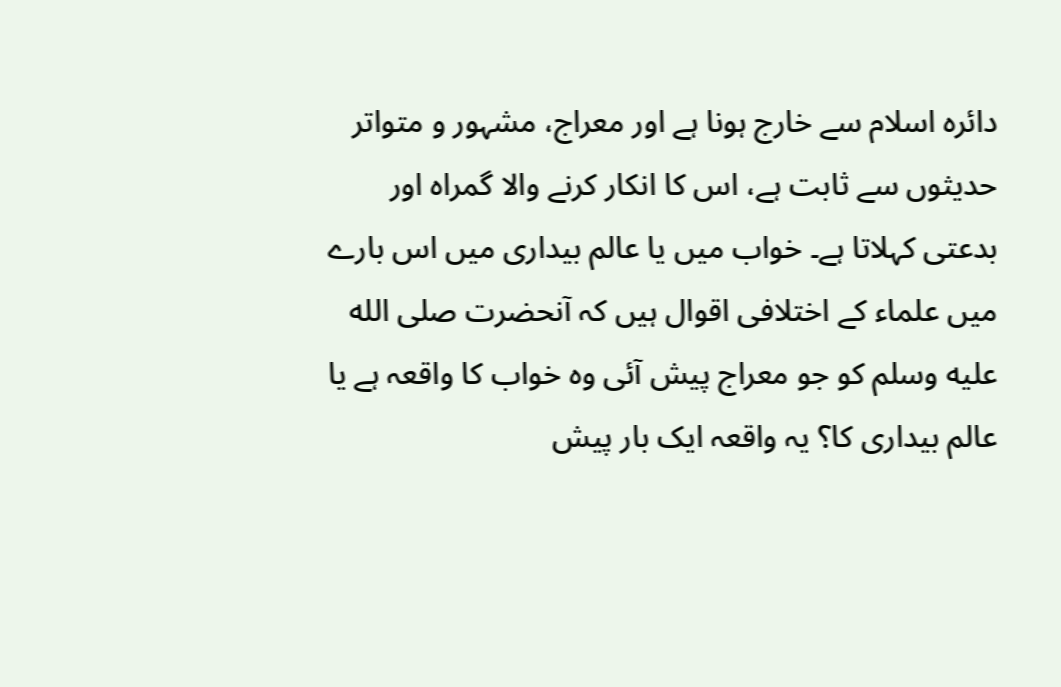دائرہ اسلام سے خارج ہونا ہے اور معراج، مشہور و متواتر حدیثوں سے ثابت ہے، اس کا انکار کرنے والا گمراہ اور بدعتی کہلاتا ہے۔ خواب میں یا عالم بیداری میں اس بارے میں علماء کے اختلافی اقوال ہیں کہ آنحضرت صلى الله عليه وسلم کو جو معراج پیش آئی وہ خواب کا واقعہ ہے یا عالم بیداری کا؟ یہ واقعہ ایک بار پیش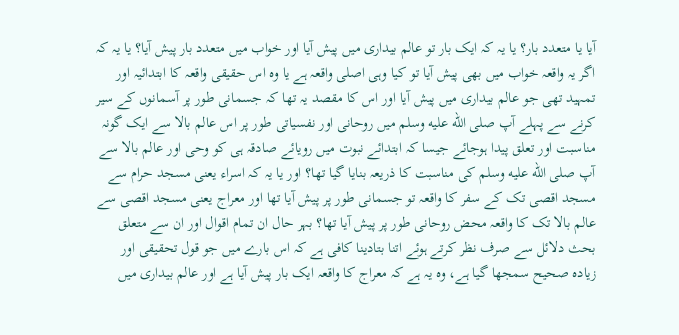آیا یا متعدد بار؟ یا یہ کہ ایک بار تو عالم بیداری میں پیش آیا اور خواب میں متعدد بار پیش آیا؟ یا یہ کہ اگر یہ واقعہ خواب میں بھی پیش آیا تو کیا وہی اصلی واقعہ ہے یا وہ اس حقیقی واقعہ کا ابتدائیہ اور تمہید تھی جو عالم بیداری میں پیش آیا اور اس کا مقصد یہ تھا کہ جسمانی طور پر آسمانوں کے سیر کرنے سے پہلے آپ صلى الله عليه وسلم میں روحانی اور نفسیاتی طور پر اس عالم بالا سے ایک گونہ مناسبت اور تعلق پیدا ہوجائے جیسا کہ ابتدائے نبوت میں رویائے صادقہ ہی کو وحی اور عالم بالا سے آپ صلى الله عليه وسلم کی مناسبت کا ذریعہ بنایا گیا تھا؟ اور یا یہ کہ اسراء یعنی مسجد حرام سے مسجد اقصی تک کے سفر کا واقعہ تو جسمانی طور پر پیش آیا تھا اور معراج یعنی مسجد اقصی سے عالم بالا تک کا واقعہ محض روحانی طور پر پیش آیا تھا؟ بہر حال ان تمام اقوال اور ان سے متعلق بحث دلائل سے صرف نظر کرتے ہوئے اتنا بتادینا کافی ہے کہ اس بارے میں جو قول تحقیقی اور زیادہ صحیح سمجھا گیا ہے، وہ یہ ہے کہ معراج کا واقعہ ایک بار پیش آیا ہے اور عالم بیداری میں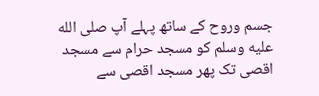جسم وروح کے ساتھ پہلے آپ صلى الله عليه وسلم کو مسجد حرام سے مسجد اقصی تک پھر مسجد اقصی سے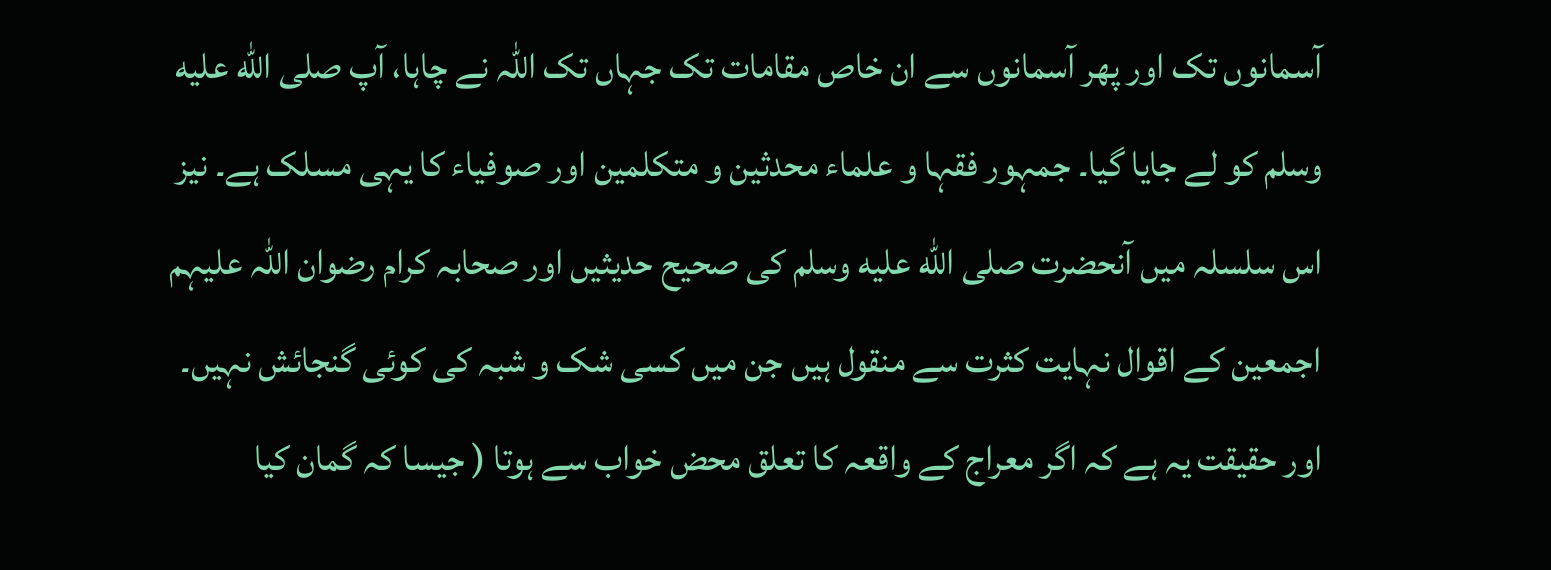آسمانوں تک اور پھر آسمانوں سے ان خاص مقامات تک جہاں تک اللہ نے چاہا، آپ صلى الله عليه وسلم کو لے جایا گیا۔ جمہور فقہا و علماء محدثین و متکلمین اور صوفیاء کا یہی مسلک ہے۔ نیز اس سلسلہ میں آنحضرت صلى الله عليه وسلم کی صحیح حدیثیں اور صحابہ کرام رضوان اللہ علیہم اجمعین کے اقوال نہایت کثرت سے منقول ہیں جن میں کسی شک و شبہ کی کوئی گنجائش نہیں۔ اور حقیقت یہ ہے کہ اگر معراج کے واقعہ کا تعلق محض خواب سے ہوتا ( جیسا کہ گمان کیا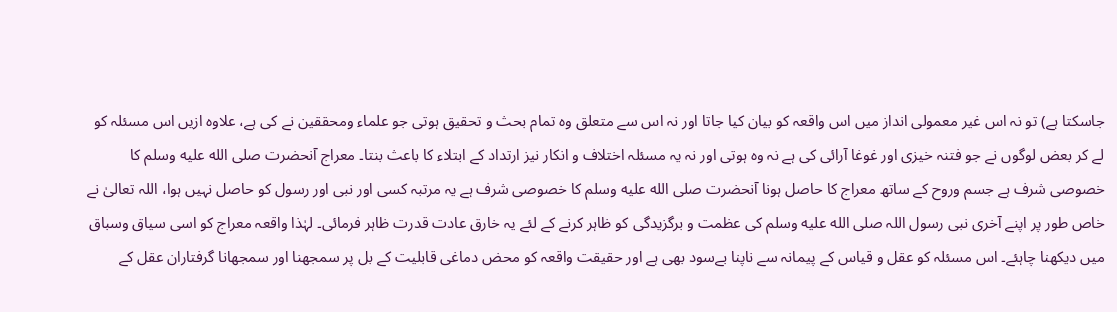جاسکتا ہے) تو نہ اس غیر معمولی انداز میں اس واقعہ کو بیان کیا جاتا اور نہ اس سے متعلق وہ تمام بحث و تحقیق ہوتی جو علماء ومحققین نے کی ہے، علاوہ ازیں اس مسئلہ کو لے کر بعض لوگوں نے جو فتنہ خیزی اور غوغا آرائی کی ہے نہ وہ ہوتی اور نہ یہ مسئلہ اختلاف و انکار نیز ارتداد کے ابتلاء کا باعث بنتا۔ معراج آنحضرت صلى الله عليه وسلم کا خصوصی شرف ہے جسم وروح کے ساتھ معراج کا حاصل ہونا آنحضرت صلى الله عليه وسلم کا خصوصی شرف ہے یہ مرتبہ کسی اور نبی اور رسول کو حاصل نہیں ہوا، اللہ تعالیٰ نے خاص طور پر اپنے آخری نبی رسول اللہ صلى الله عليه وسلم کی عظمت و برگزیدگی کو ظاہر کرنے کے لئے یہ خارق عادت قدرت ظاہر فرمائی۔ لہٰذا واقعہ معراج کو اسی سیاق وسباق میں دیکھنا چاہئے۔ اس مسئلہ کو عقل و قیاس کے پیمانہ سے ناپنا بےسود بھی ہے اور حقیقت واقعہ کو محض دماغی قابلیت کے بل پر سمجھنا اور سمجھانا گرفتاران عقل کے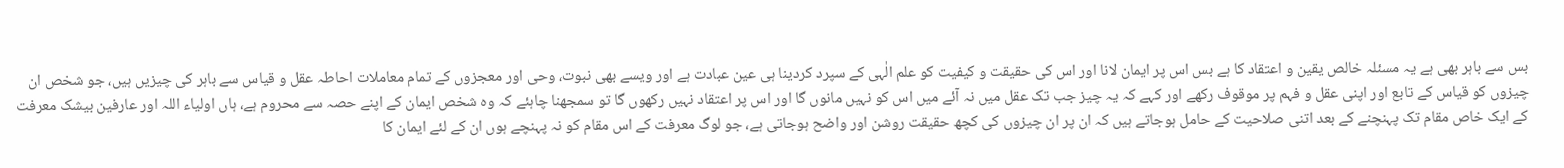بس سے باہر بھی ہے یہ مسئلہ خالص یقین و اعتقاد کا ہے بس اس پر ایمان لانا اور اس کی حقیقت و کیفیت کو علم الٰہی کے سپرد کردینا ہی عین عبادت ہے اور ویسے بھی نبوت، وحی اور معجزوں کے تمام معاملات احاطہ عقل و قیاس سے باہر کی چیزیں ہیں، جو شخص ان چیزوں کو قیاس کے تابع اور اپنی عقل و فہم پر موقوف رکھے اور کہے کہ یہ چیز جب تک عقل میں نہ آئے میں اس کو نہیں مانوں گا اور اس پر اعتقاد نہیں رکھوں گا تو سمجھنا چاہئے کہ وہ شخص ایمان کے اپنے حصہ سے محروم ہے، ہاں اولیاء اللہ اور عارفین بیشک معرفت کے ایک خاص مقام تک پہنچنے کے بعد اتنی صلاحیت کے حامل ہوجاتے ہیں کہ ان پر ان چیزوں کی کچھ حقیقت روشن اور واضح ہوجاتی ہے، جو لوگ معرفت کے اس مقام کو نہ پہنچے ہوں ان کے لئے ایمان کا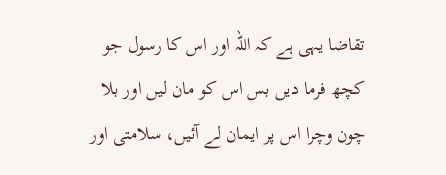تقاضا یہی ہے کہ اللہ اور اس کا رسول جو کچھ فرما دیں بس اس کو مان لیں اور بلا چون وچرا اس پر ایمان لے آئیں، سلامتی اور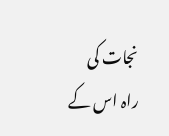نجات کی راہ اس کے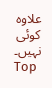علاوہ کوئی نہیں۔
Top